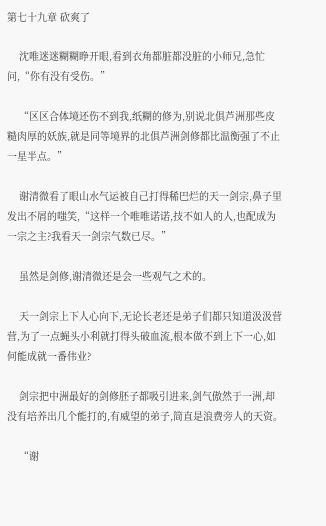第七十九章 砍爽了

    沈唯迷迷糊糊睁开眼,看到衣角都脏都没脏的小师兄,急忙问,“你有没有受伤。”

    “区区合体境还伤不到我,纸糊的修为,别说北俱芦洲那些皮糙肉厚的妖族,就是同等境界的北俱芦洲剑修都比温衡强了不止一星半点。”

    谢清微看了眼山水气运被自己打得稀巴烂的天一剑宗,鼻子里发出不屑的嗤笑,“这样一个唯唯诺诺,技不如人的人,也配成为一宗之主?我看天一剑宗气数已尽。”

    虽然是剑修,谢清微还是会一些观气之术的。

    天一剑宗上下人心向下,无论长老还是弟子们都只知道汲汲营营,为了一点蝇头小利就打得头破血流,根本做不到上下一心,如何能成就一番伟业?

    剑宗把中洲最好的剑修胚子都吸引进来,剑气傲然于一洲,却没有培养出几个能打的,有威望的弟子,简直是浪费旁人的天资。

    “谢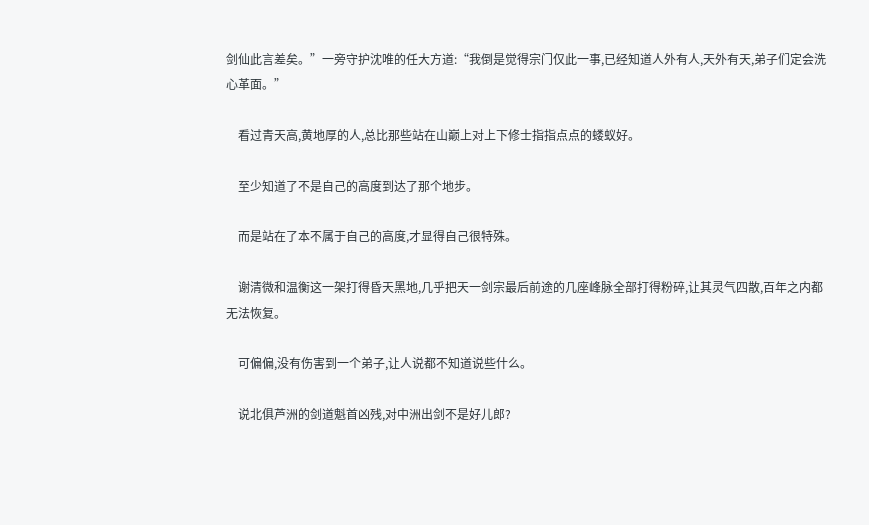剑仙此言差矣。”一旁守护沈唯的任大方道:“我倒是觉得宗门仅此一事,已经知道人外有人,天外有天,弟子们定会洗心革面。”

    看过青天高,黄地厚的人,总比那些站在山巅上对上下修士指指点点的蝼蚁好。

    至少知道了不是自己的高度到达了那个地步。

    而是站在了本不属于自己的高度,才显得自己很特殊。

    谢清微和温衡这一架打得昏天黑地,几乎把天一剑宗最后前途的几座峰脉全部打得粉碎,让其灵气四散,百年之内都无法恢复。

    可偏偏,没有伤害到一个弟子,让人说都不知道说些什么。

    说北俱芦洲的剑道魁首凶残,对中洲出剑不是好儿郎?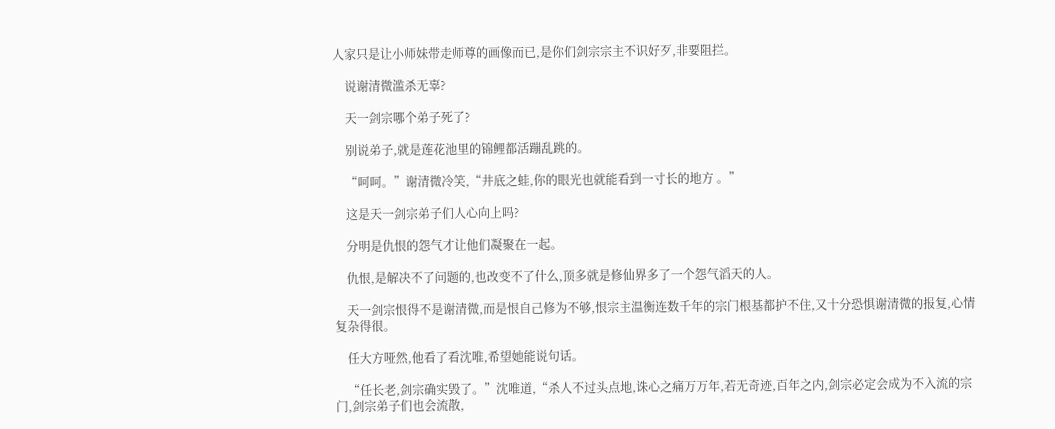人家只是让小师妹带走师尊的画像而已,是你们剑宗宗主不识好歹,非要阻拦。

    说谢清微滥杀无辜?

    天一剑宗哪个弟子死了?

    别说弟子,就是莲花池里的锦鲤都活蹦乱跳的。

    “呵呵。”谢清微冷笑,“井底之蛙,你的眼光也就能看到一寸长的地方 。”

    这是天一剑宗弟子们人心向上吗?

    分明是仇恨的怨气才让他们凝聚在一起。

    仇恨,是解决不了问题的,也改变不了什么,顶多就是修仙界多了一个怨气滔天的人。

    天一剑宗恨得不是谢清微,而是恨自己修为不够,恨宗主温衡连数千年的宗门根基都护不住,又十分恐惧谢清微的报复,心情复杂得很。

    任大方哑然,他看了看沈唯,希望她能说句话。

    “任长老,剑宗确实毁了。”沈唯道,“杀人不过头点地,诛心之痛万万年,若无奇迹,百年之内,剑宗必定会成为不入流的宗门,剑宗弟子们也会流散,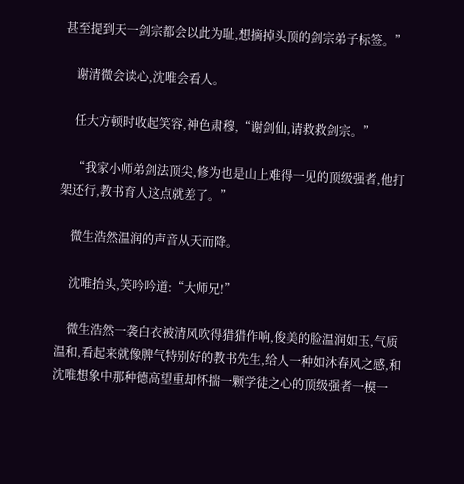甚至提到天一剑宗都会以此为耻,想摘掉头顶的剑宗弟子标签。”

    谢清微会读心,沈唯会看人。

    任大方顿时收起笑容,神色肃穆,“谢剑仙,请救救剑宗。”

    “我家小师弟剑法顶尖,修为也是山上难得一见的顶级强者,他打架还行,教书育人这点就差了。”

    微生浩然温润的声音从天而降。

    沈唯抬头,笑吟吟道:“大师兄!”

    微生浩然一袭白衣被清风吹得猎猎作响,俊美的脸温润如玉,气质温和,看起来就像脾气特别好的教书先生,给人一种如沐春风之感,和沈唯想象中那种德高望重却怀揣一颗学徒之心的顶级强者一模一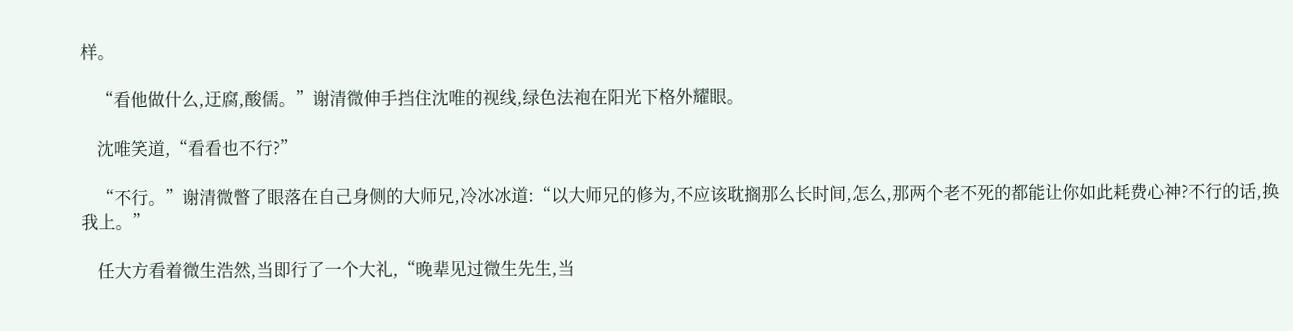样。

    “看他做什么,迂腐,酸儒。”谢清微伸手挡住沈唯的视线,绿色法袍在阳光下格外耀眼。

    沈唯笑道,“看看也不行?”

    “不行。”谢清微瞥了眼落在自己身侧的大师兄,冷冰冰道:“以大师兄的修为,不应该耽搁那么长时间,怎么,那两个老不死的都能让你如此耗费心神?不行的话,换我上。”

    任大方看着微生浩然,当即行了一个大礼,“晚辈见过微生先生,当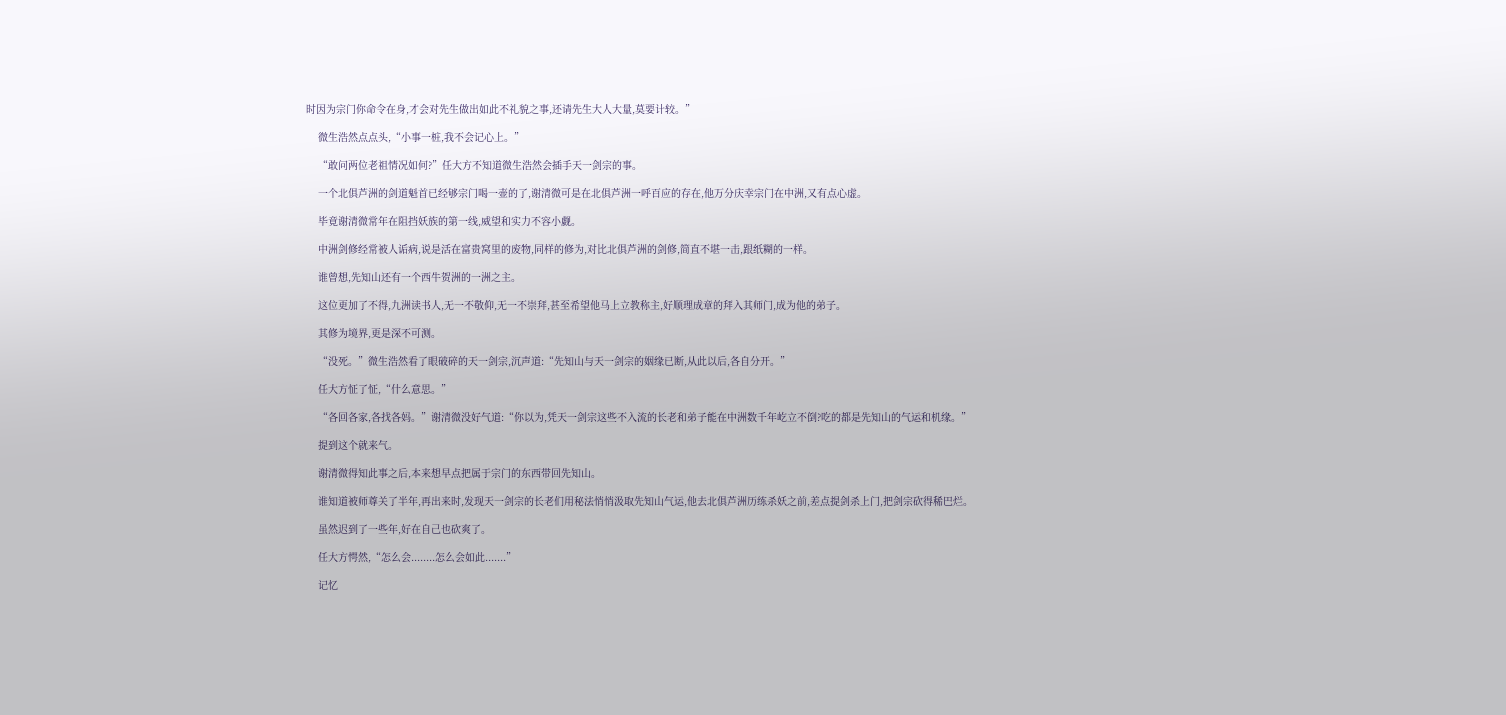时因为宗门你命令在身,才会对先生做出如此不礼貌之事,还请先生大人大量,莫要计较。”

    微生浩然点点头,“小事一桩,我不会记心上。”

    “敢问两位老祖情况如何?”任大方不知道微生浩然会插手天一剑宗的事。

    一个北俱芦洲的剑道魁首已经够宗门喝一壶的了,谢清微可是在北俱芦洲一呼百应的存在,他万分庆幸宗门在中洲,又有点心虚。

    毕竟谢清微常年在阻挡妖族的第一线,威望和实力不容小觑。

    中洲剑修经常被人诟病,说是活在富贵窝里的废物,同样的修为,对比北俱芦洲的剑修,简直不堪一击,跟纸糊的一样。

    谁曾想,先知山还有一个西牛贺洲的一洲之主。

    这位更加了不得,九洲读书人,无一不敬仰,无一不崇拜,甚至希望他马上立教称主,好顺理成章的拜入其师门,成为他的弟子。

    其修为境界,更是深不可测。

    “没死。”微生浩然看了眼破碎的天一剑宗,沉声道:“先知山与天一剑宗的姻缘已断,从此以后,各自分开。”

    任大方怔了怔,“什么意思。”

    “各回各家,各找各妈。”谢清微没好气道:“你以为,凭天一剑宗这些不入流的长老和弟子能在中洲数千年屹立不倒?吃的都是先知山的气运和机缘。”

    提到这个就来气。

    谢清微得知此事之后,本来想早点把属于宗门的东西带回先知山。

    谁知道被师尊关了半年,再出来时,发现天一剑宗的长老们用秘法悄悄汲取先知山气运,他去北俱芦洲历练杀妖之前,差点提剑杀上门,把剑宗砍得稀巴烂。

    虽然迟到了一些年,好在自己也砍爽了。

    任大方愕然,“怎么会........怎么会如此.......”

    记忆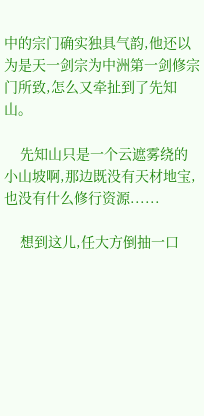中的宗门确实独具气韵,他还以为是天一剑宗为中洲第一剑修宗门所致,怎么又牵扯到了先知山。

    先知山只是一个云遮雾绕的小山坡啊,那边既没有天材地宝,也没有什么修行资源......

    想到这儿,任大方倒抽一口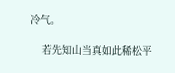冷气。

    若先知山当真如此稀松平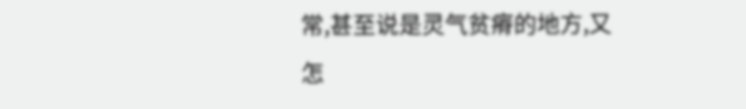常,甚至说是灵气贫瘠的地方,又怎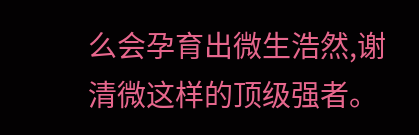么会孕育出微生浩然,谢清微这样的顶级强者。